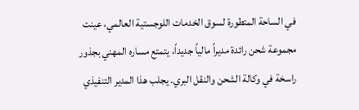في الساحة المتطورة لسوق الخدمات اللوجستية العالمي، عينت مجموعة شحن رائدة مديراً مالياً جديداً، يتمتع مساره المهني بجذور راسخة في وكالة الشحن والنقل البري. يجلب هذا المدير التنفيذي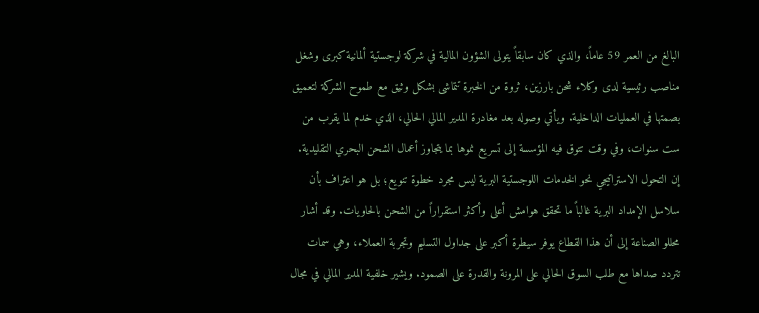البالغ من العمر 59 عاماً، والذي كان سابقاً يتولى الشؤون المالية في شركة لوجستية ألمانية كبرى وشغل مناصب رئيسية لدى وكلاء شحن بارزين، ثروة من الخبرة تتماشى بشكل وثيق مع طموح الشركة لتعميق بصمتها في العمليات الداخلية. ويأتي وصوله بعد مغادرة المدير المالي الحالي، الذي خدم لما يقرب من ست سنوات، وفي وقت تتوق فيه المؤسسة إلى تسريع نموها بما يتجاوز أعمال الشحن البحري التقليدية.
إن التحول الاستراتيجي نحو الخدمات اللوجستية البرية ليس مجرد خطوة تنويع؛ بل هو اعتراف بأن سلاسل الإمداد البرية غالباً ما تحقق هوامش أعلى وأكثر استقراراً من الشحن بالحاويات. وقد أشار محللو الصناعة إلى أن هذا القطاع يوفر سيطرة أكبر على جداول التسليم وتجربة العملاء، وهي سمات تتردد صداها مع طلب السوق الحالي على المرونة والقدرة على الصمود. ويشير خلفية المدير المالي في مجال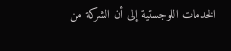الخدمات اللوجستية إلى أن الشركة من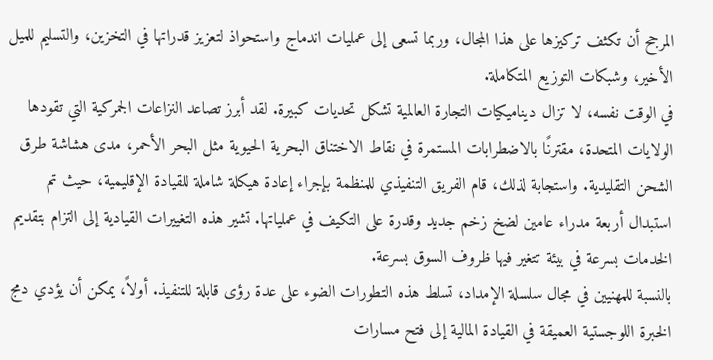المرجح أن تكثف تركيزها على هذا المجال، وربما تسعى إلى عمليات اندماج واستحواذ لتعزيز قدراتها في التخزين، والتسليم للميل الأخير، وشبكات التوزيع المتكاملة.
في الوقت نفسه، لا تزال ديناميكيات التجارة العالمية تشكل تحديات كبيرة. لقد أبرز تصاعد النزاعات الجمركية التي تقودها الولايات المتحدة، مقترنًا بالاضطرابات المستمرة في نقاط الاختناق البحرية الحيوية مثل البحر الأحمر، مدى هشاشة طرق الشحن التقليدية. واستجابة لذلك، قام الفريق التنفيذي للمنظمة بإجراء إعادة هيكلة شاملة للقيادة الإقليمية، حيث تم استبدال أربعة مدراء عامين لضخ زخم جديد وقدرة على التكيف في عملياتها. تشير هذه التغييرات القيادية إلى التزام بتقديم الخدمات بسرعة في بيئة تتغير فيها ظروف السوق بسرعة.
بالنسبة للمهنيين في مجال سلسلة الإمداد، تسلط هذه التطورات الضوء على عدة رؤى قابلة للتنفيذ. أولاً، يمكن أن يؤدي دمج الخبرة اللوجستية العميقة في القيادة المالية إلى فتح مسارات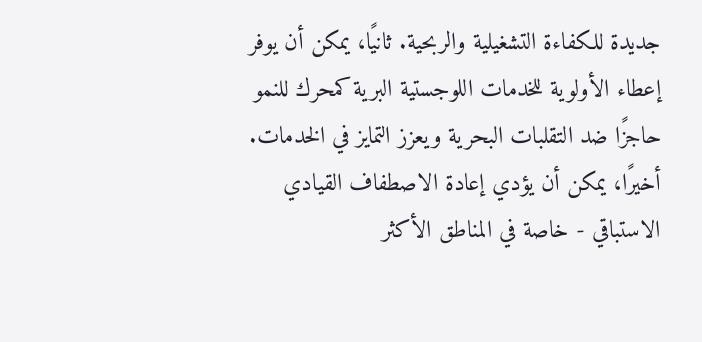جديدة للكفاءة التشغيلية والربحية. ثانيًا، يمكن أن يوفر إعطاء الأولوية للخدمات اللوجستية البرية كمحرك للنمو حاجزًا ضد التقلبات البحرية ويعزز التمايز في الخدمات. أخيرًا، يمكن أن يؤدي إعادة الاصطفاف القيادي الاستباقي - خاصة في المناطق الأكثر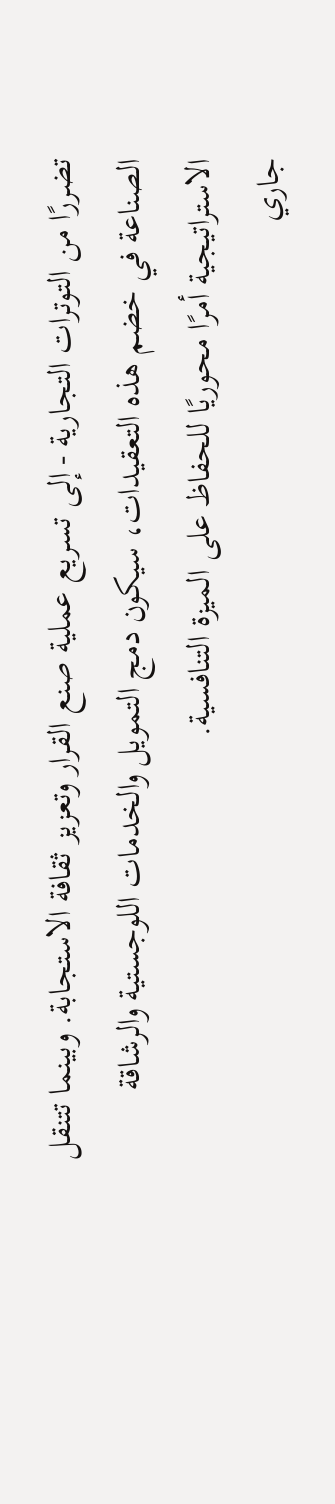تضررًا من التوترات التجارية - إلى تسريع عملية صنع القرار وتعزيز ثقافة الاستجابة. وبينما تتنقل الصناعة في خضم هذه التعقيدات، سيكون دمج التمويل والخدمات اللوجستية والرشاقة الاستراتيجية أمرًا محوريًا للحفاظ على الميزة التنافسية.
جاري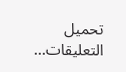تحميل التعليقات...